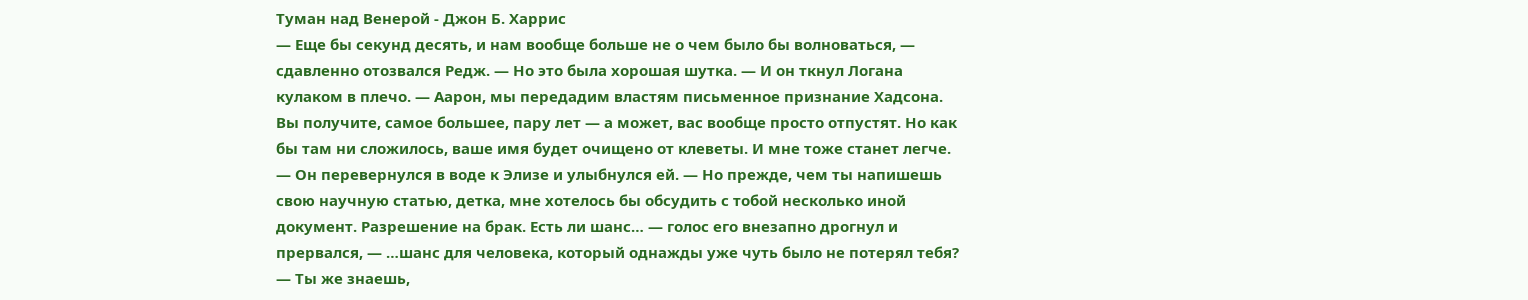Туман над Венерой - Джон Б. Харрис
— Еще бы секунд десять, и нам вообще больше не о чем было бы волноваться, — сдавленно отозвался Редж. — Но это была хорошая шутка. — И он ткнул Логана кулаком в плечо. — Аарон, мы передадим властям письменное признание Хадсона. Вы получите, самое большее, пару лет — а может, вас вообще просто отпустят. Но как бы там ни сложилось, ваше имя будет очищено от клеветы. И мне тоже станет легче. — Он перевернулся в воде к Элизе и улыбнулся ей. — Но прежде, чем ты напишешь свою научную статью, детка, мне хотелось бы обсудить с тобой несколько иной документ. Разрешение на брак. Есть ли шанс… — голос его внезапно дрогнул и прервался, — …шанс для человека, который однажды уже чуть было не потерял тебя?
— Ты же знаешь,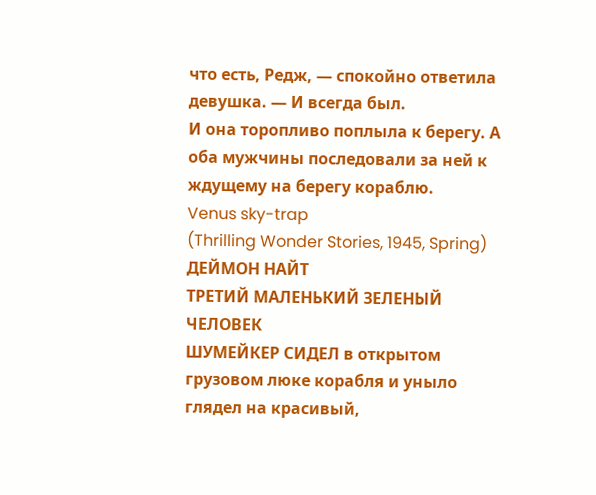что есть, Редж, — спокойно ответила девушка. — И всегда был.
И она торопливо поплыла к берегу. А оба мужчины последовали за ней к ждущему на берегу кораблю.
Venus sky-trap
(Thrilling Wonder Stories, 1945, Spring)
ДЕЙМОН НАЙТ
ТРЕТИЙ МАЛЕНЬКИЙ ЗЕЛЕНЫЙ
ЧЕЛОВЕК
ШУМЕЙКЕР СИДЕЛ в открытом грузовом люке корабля и уныло глядел на красивый,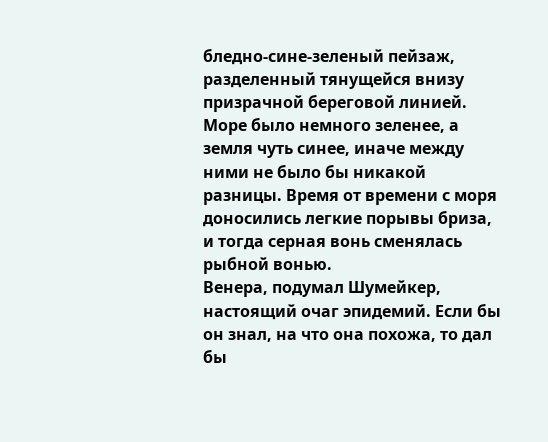бледно-сине-зеленый пейзаж, разделенный тянущейся внизу призрачной береговой линией. Море было немного зеленее, а земля чуть синее, иначе между ними не было бы никакой разницы. Время от времени с моря доносились легкие порывы бриза, и тогда серная вонь сменялась рыбной вонью.
Венера, подумал Шумейкер, настоящий очаг эпидемий. Если бы он знал, на что она похожа, то дал бы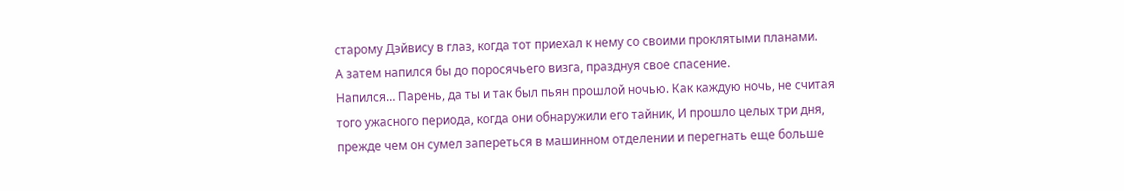старому Дэйвису в глаз, когда тот приехал к нему со своими проклятыми планами.
А затем напился бы до поросячьего визга, празднуя свое спасение.
Напился… Парень, да ты и так был пьян прошлой ночью. Как каждую ночь, не считая того ужасного периода, когда они обнаружили его тайник, И прошло целых три дня, прежде чем он сумел запереться в машинном отделении и перегнать еще больше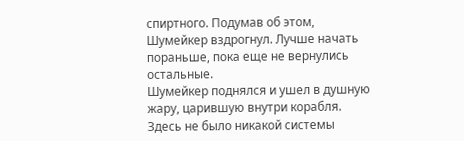спиртного. Подумав об этом, Шумейкер вздрогнул. Лучше начать пораньше, пока еще не вернулись остальные.
Шумейкер поднялся и ушел в душную жару, царившую внутри корабля. Здесь не было никакой системы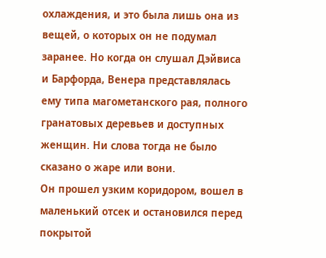охлаждения, и это была лишь она из вещей, о которых он не подумал заранее. Но когда он слушал Дэйвиса и Барфорда, Венера представлялась ему типа магометанского рая, полного гранатовых деревьев и доступных женщин. Ни слова тогда не было сказано о жаре или вони.
Он прошел узким коридором, вошел в маленький отсек и остановился перед покрытой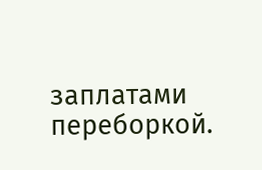заплатами переборкой.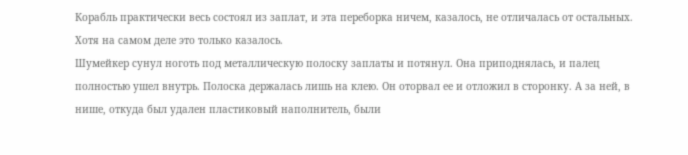Корабль практически весь состоял из заплат, и эта переборка ничем, казалось, не отличалась от остальных. Хотя на самом деле это только казалось.
Шумейкер сунул ноготь под металлическую полоску заплаты и потянул. Она приподнялась, и палец полностью ушел внутрь. Полоска держалась лишь на клею. Он оторвал ее и отложил в сторонку. А за ней, в нише, откуда был удален пластиковый наполнитель, были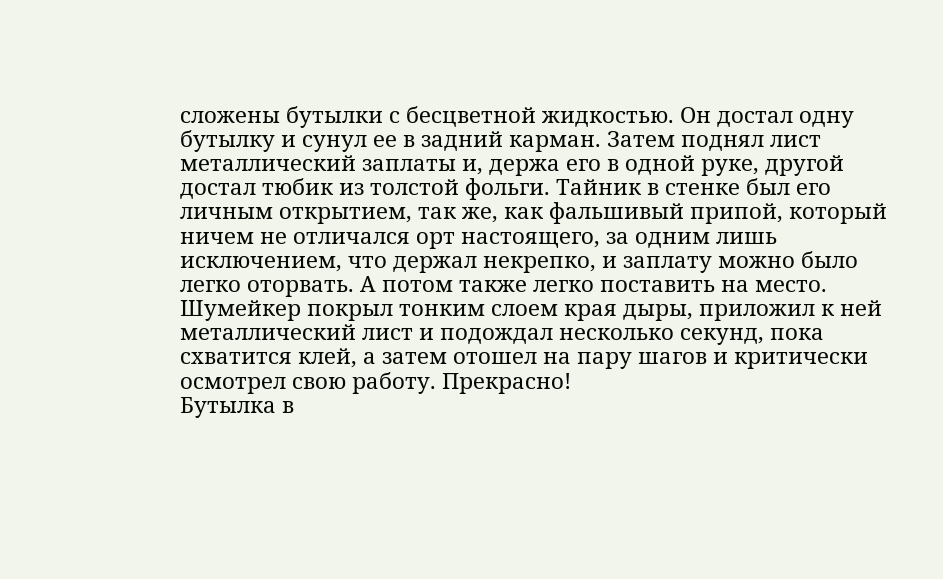сложены бутылки с бесцветной жидкостью. Он достал одну бутылку и сунул ее в задний карман. Затем поднял лист металлический заплаты и, держа его в одной руке, другой достал тюбик из толстой фольги. Тайник в стенке был его личным открытием, так же, как фальшивый припой, который ничем не отличался орт настоящего, за одним лишь исключением, что держал некрепко, и заплату можно было легко оторвать. А потом также легко поставить на место. Шумейкер покрыл тонким слоем края дыры, приложил к ней металлический лист и подождал несколько секунд, пока схватится клей, а затем отошел на пару шагов и критически осмотрел свою работу. Прекрасно!
Бутылка в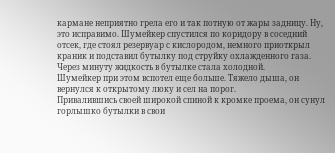кармане неприятно грела его и так потную от жары задницу. Ну, это исправимо. Шумейкер спустился по коридору в соседний отсек, где стоял резервуар с кислородом, немного приоткрыл краник и подставил бутылку под струйку охлажденного газа. Через минуту жидкость в бутылке стала холодной.
Шумейкер при этом вспотел еще больше. Тяжело дыша, он вернулся к открытому люку и сел на порог.
Привалившись своей широкой спиной к кромке проема, он сунул горлышко бутылки в свои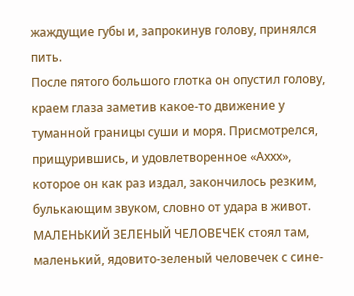жаждущие губы и, запрокинув голову, принялся пить.
После пятого большого глотка он опустил голову, краем глаза заметив какое-то движение у туманной границы суши и моря. Присмотрелся, прищурившись, и удовлетворенное «Аххх», которое он как раз издал, закончилось резким, булькающим звуком, словно от удара в живот.
МАЛЕНЬКИЙ ЗЕЛЕНЫЙ ЧЕЛОВЕЧЕК стоял там, маленький, ядовито-зеленый человечек с сине-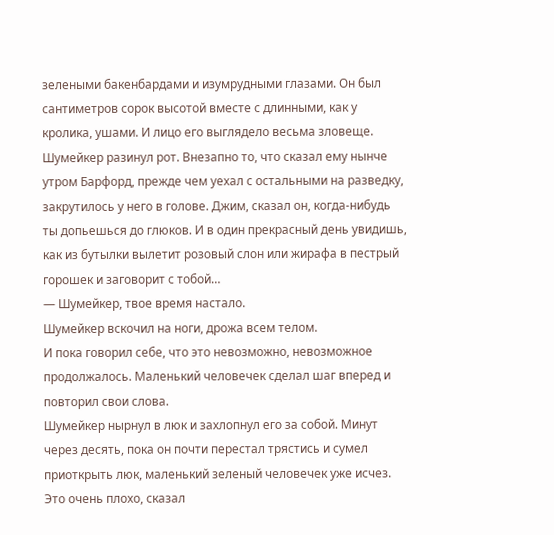зелеными бакенбардами и изумрудными глазами. Он был сантиметров сорок высотой вместе с длинными, как у кролика, ушами. И лицо его выглядело весьма зловеще.
Шумейкер разинул рот. Внезапно то, что сказал ему нынче утром Барфорд, прежде чем уехал с остальными на разведку, закрутилось у него в голове. Джим, сказал он, когда-нибудь ты допьешься до глюков. И в один прекрасный день увидишь, как из бутылки вылетит розовый слон или жирафа в пестрый горошек и заговорит с тобой…
— Шумейкер, твое время настало.
Шумейкер вскочил на ноги, дрожа всем телом.
И пока говорил себе, что это невозможно, невозможное продолжалось. Маленький человечек сделал шаг вперед и повторил свои слова.
Шумейкер нырнул в люк и захлопнул его за собой. Минут через десять, пока он почти перестал трястись и сумел приоткрыть люк, маленький зеленый человечек уже исчез.
Это очень плохо, сказал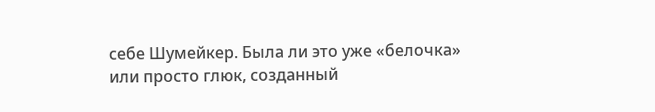себе Шумейкер. Была ли это уже «белочка» или просто глюк, созданный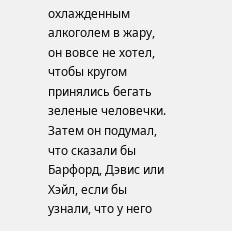охлажденным алкоголем в жару, он вовсе не хотел, чтобы кругом принялись бегать зеленые человечки.
Затем он подумал, что сказали бы Барфорд, Дэвис или Хэйл, если бы узнали, что у него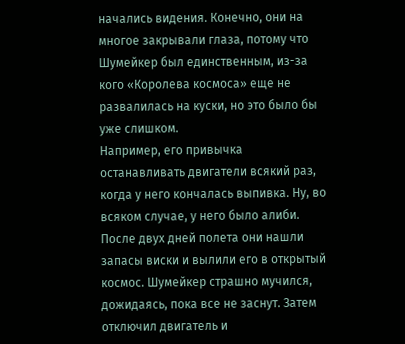начались видения. Конечно, они на многое закрывали глаза, потому что Шумейкер был единственным, из-за кого «Королева космоса» еще не развалилась на куски, но это было бы уже слишком.
Например, его привычка останавливать двигатели всякий раз, когда у него кончалась выпивка. Ну, во всяком случае, у него было алиби. После двух дней полета они нашли запасы виски и вылили его в открытый космос. Шумейкер страшно мучился, дожидаясь, пока все не заснут. Затем отключил двигатель и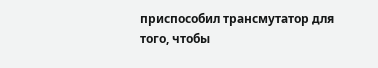приспособил трансмутатор для того, чтобы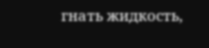гнать жидкость,